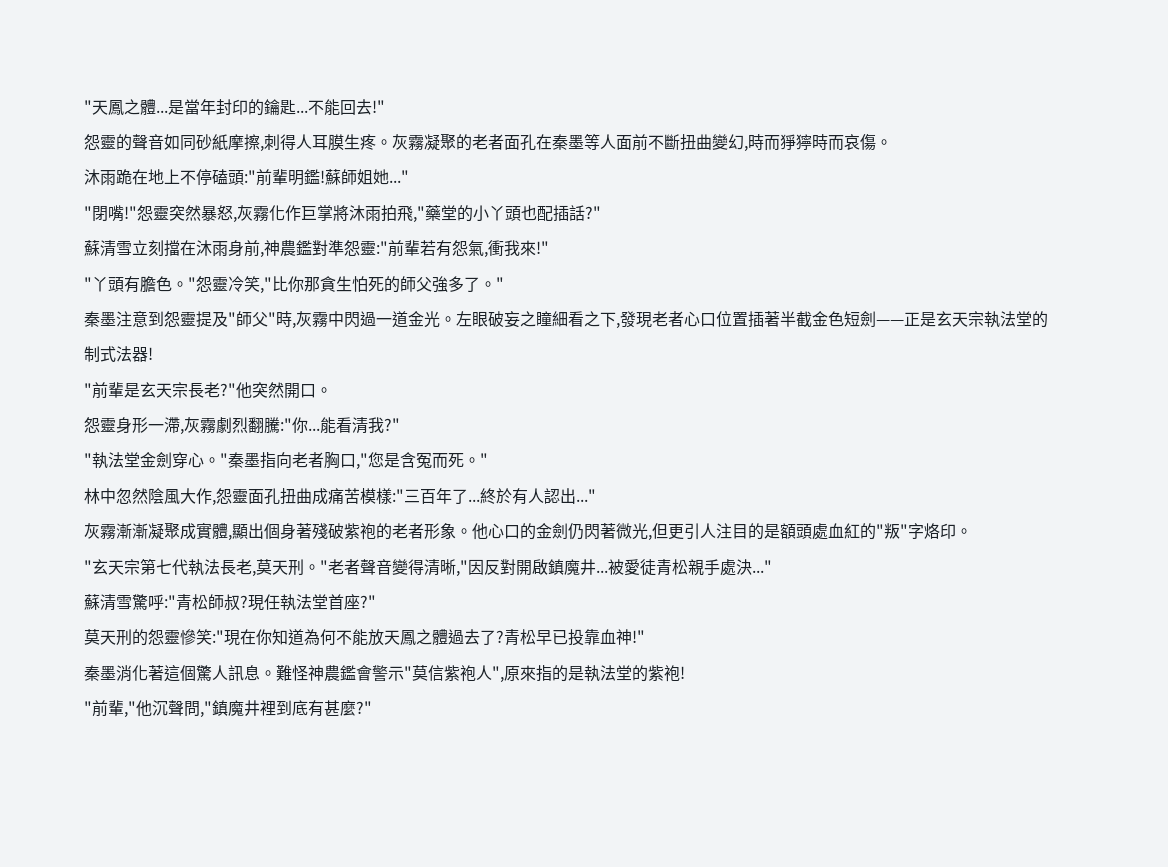"天鳳之體...是當年封印的鑰匙...不能回去!"
怨靈的聲音如同砂紙摩擦,刺得人耳膜生疼。灰霧凝聚的老者面孔在秦墨等人面前不斷扭曲變幻,時而猙獰時而哀傷。
沐雨跪在地上不停磕頭:"前輩明鑑!蘇師姐她..."
"閉嘴!"怨靈突然暴怒,灰霧化作巨掌將沐雨拍飛,"藥堂的小丫頭也配插話?"
蘇清雪立刻擋在沐雨身前,神農鑑對準怨靈:"前輩若有怨氣,衝我來!"
"丫頭有膽色。"怨靈冷笑,"比你那貪生怕死的師父強多了。"
秦墨注意到怨靈提及"師父"時,灰霧中閃過一道金光。左眼破妄之瞳細看之下,發現老者心口位置插著半截金色短劍——正是玄天宗執法堂的制式法器!
"前輩是玄天宗長老?"他突然開口。
怨靈身形一滯,灰霧劇烈翻騰:"你...能看清我?"
"執法堂金劍穿心。"秦墨指向老者胸口,"您是含冤而死。"
林中忽然陰風大作,怨靈面孔扭曲成痛苦模樣:"三百年了...終於有人認出..."
灰霧漸漸凝聚成實體,顯出個身著殘破紫袍的老者形象。他心口的金劍仍閃著微光,但更引人注目的是額頭處血紅的"叛"字烙印。
"玄天宗第七代執法長老,莫天刑。"老者聲音變得清晰,"因反對開啟鎮魔井...被愛徒青松親手處決..."
蘇清雪驚呼:"青松師叔?現任執法堂首座?"
莫天刑的怨靈慘笑:"現在你知道為何不能放天鳳之體過去了?青松早已投靠血神!"
秦墨消化著這個驚人訊息。難怪神農鑑會警示"莫信紫袍人",原來指的是執法堂的紫袍!
"前輩,"他沉聲問,"鎮魔井裡到底有甚麼?"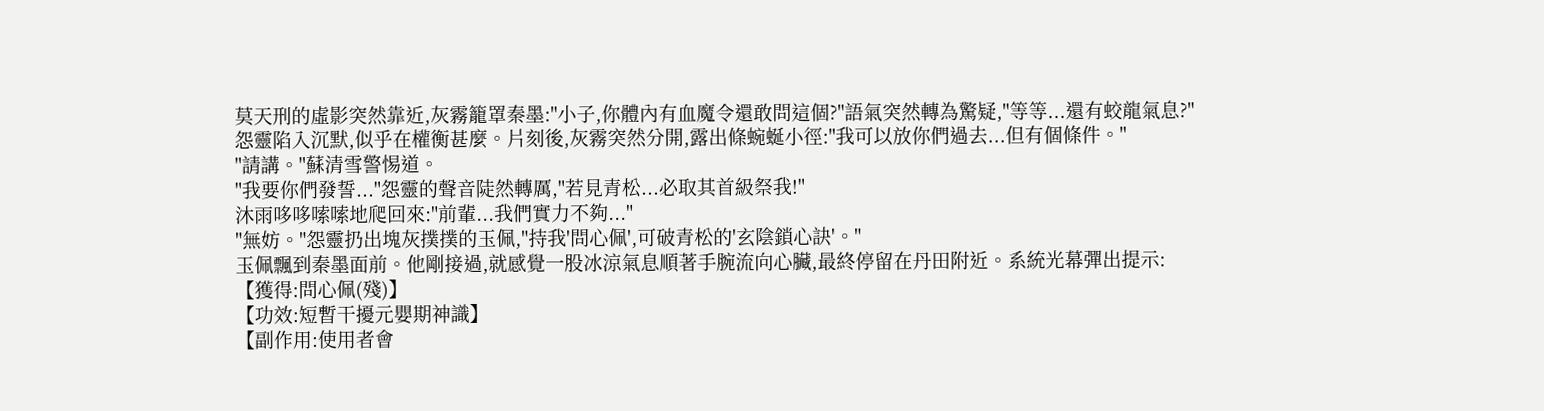莫天刑的虛影突然靠近,灰霧籠罩秦墨:"小子,你體內有血魔令還敢問這個?"語氣突然轉為驚疑,"等等...還有蛟龍氣息?"
怨靈陷入沉默,似乎在權衡甚麼。片刻後,灰霧突然分開,露出條蜿蜒小徑:"我可以放你們過去...但有個條件。"
"請講。"蘇清雪警惕道。
"我要你們發誓..."怨靈的聲音陡然轉厲,"若見青松...必取其首級祭我!"
沐雨哆哆嗦嗦地爬回來:"前輩...我們實力不夠..."
"無妨。"怨靈扔出塊灰撲撲的玉佩,"持我'問心佩',可破青松的'玄陰鎖心訣'。"
玉佩飄到秦墨面前。他剛接過,就感覺一股冰涼氣息順著手腕流向心臟,最終停留在丹田附近。系統光幕彈出提示:
【獲得:問心佩(殘)】
【功效:短暫干擾元嬰期神識】
【副作用:使用者會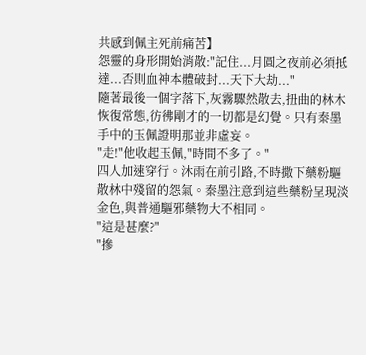共感到佩主死前痛苦】
怨靈的身形開始消散:"記住...月圓之夜前必須抵達...否則血神本體破封...天下大劫..."
隨著最後一個字落下,灰霧驟然散去,扭曲的林木恢復常態,彷彿剛才的一切都是幻覺。只有秦墨手中的玉佩證明那並非虛妄。
"走!"他收起玉佩,"時間不多了。"
四人加速穿行。沐雨在前引路,不時撒下藥粉驅散林中殘留的怨氣。秦墨注意到這些藥粉呈現淡金色,與普通驅邪藥物大不相同。
"這是甚麼?"
"摻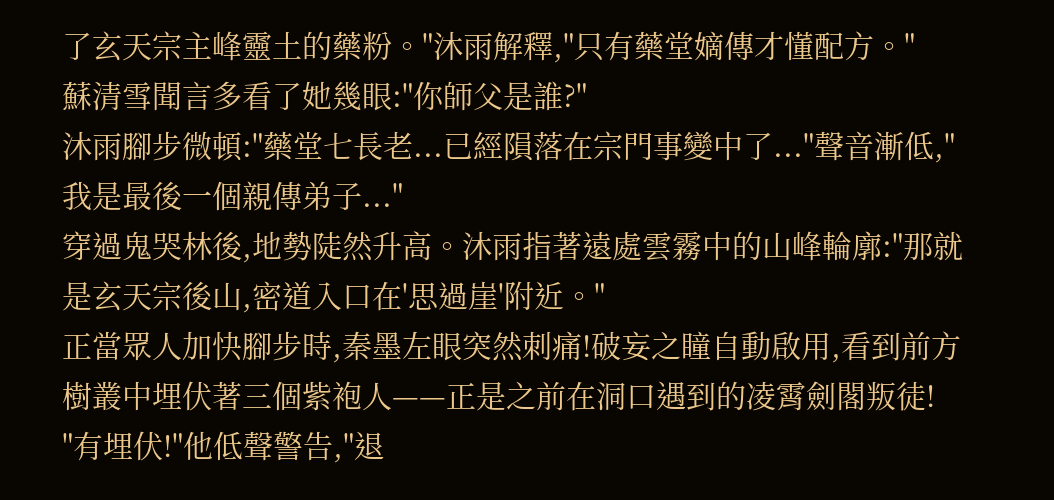了玄天宗主峰靈土的藥粉。"沐雨解釋,"只有藥堂嫡傳才懂配方。"
蘇清雪聞言多看了她幾眼:"你師父是誰?"
沐雨腳步微頓:"藥堂七長老...已經隕落在宗門事變中了..."聲音漸低,"我是最後一個親傳弟子..."
穿過鬼哭林後,地勢陡然升高。沐雨指著遠處雲霧中的山峰輪廓:"那就是玄天宗後山,密道入口在'思過崖'附近。"
正當眾人加快腳步時,秦墨左眼突然刺痛!破妄之瞳自動啟用,看到前方樹叢中埋伏著三個紫袍人——正是之前在洞口遇到的凌霄劍閣叛徒!
"有埋伏!"他低聲警告,"退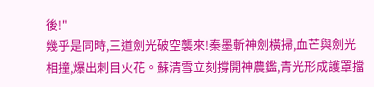後!"
幾乎是同時,三道劍光破空襲來!秦墨斬神劍橫掃,血芒與劍光相撞,爆出刺目火花。蘇清雪立刻撐開神農鑑,青光形成護罩擋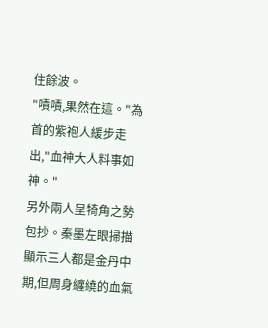住餘波。
"嘖嘖,果然在這。"為首的紫袍人緩步走出,"血神大人料事如神。"
另外兩人呈犄角之勢包抄。秦墨左眼掃描顯示三人都是金丹中期,但周身纏繞的血氣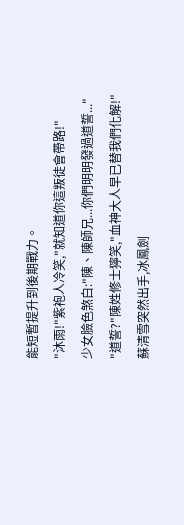能短暫提升到後期戰力。
"沐雨!"紫袍人冷笑,"就知道你這叛徒會帶路!"
少女臉色煞白:"陳、陳師兄...你們明明發過道誓..."
"道誓?"陳姓修士獰笑,"血神大人早已替我們化解!"
蘇清雪突然出手,冰鳳劍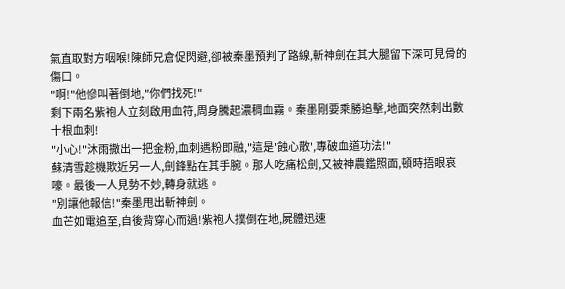氣直取對方咽喉!陳師兄倉促閃避,卻被秦墨預判了路線,斬神劍在其大腿留下深可見骨的傷口。
"啊!"他慘叫著倒地,"你們找死!"
剩下兩名紫袍人立刻啟用血符,周身騰起濃稠血霧。秦墨剛要乘勝追擊,地面突然刺出數十根血刺!
"小心!"沐雨撒出一把金粉,血刺遇粉即融,"這是'蝕心散',專破血道功法!"
蘇清雪趁機欺近另一人,劍鋒點在其手腕。那人吃痛松劍,又被神農鑑照面,頓時捂眼哀嚎。最後一人見勢不妙,轉身就逃。
"別讓他報信!"秦墨甩出斬神劍。
血芒如電追至,自後背穿心而過!紫袍人撲倒在地,屍體迅速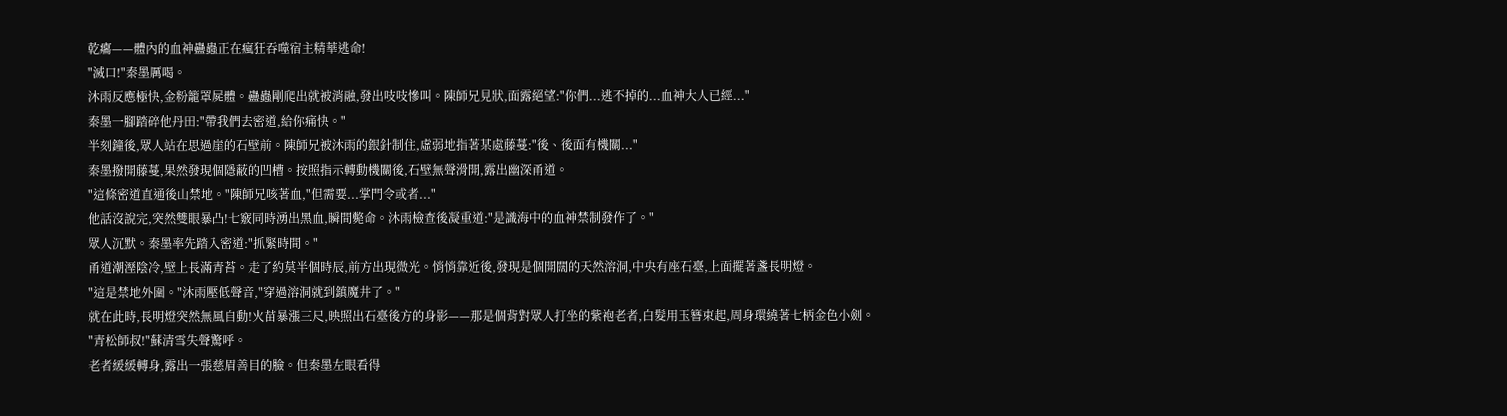乾癟——體內的血神蠱蟲正在瘋狂吞噬宿主精華逃命!
"滅口!"秦墨厲喝。
沐雨反應極快,金粉籠罩屍體。蠱蟲剛爬出就被消融,發出吱吱慘叫。陳師兄見狀,面露絕望:"你們...逃不掉的...血神大人已經..."
秦墨一腳踏碎他丹田:"帶我們去密道,給你痛快。"
半刻鐘後,眾人站在思過崖的石壁前。陳師兄被沐雨的銀針制住,虛弱地指著某處藤蔓:"後、後面有機關..."
秦墨撥開藤蔓,果然發現個隱蔽的凹槽。按照指示轉動機關後,石壁無聲滑開,露出幽深甬道。
"這條密道直通後山禁地。"陳師兄咳著血,"但需要...掌門令或者..."
他話沒說完,突然雙眼暴凸!七竅同時湧出黑血,瞬間斃命。沐雨檢查後凝重道:"是識海中的血神禁制發作了。"
眾人沉默。秦墨率先踏入密道:"抓緊時間。"
甬道潮溼陰冷,壁上長滿青苔。走了約莫半個時辰,前方出現微光。悄悄靠近後,發現是個開闊的天然溶洞,中央有座石臺,上面擺著盞長明燈。
"這是禁地外圍。"沐雨壓低聲音,"穿過溶洞就到鎮魔井了。"
就在此時,長明燈突然無風自動!火苗暴漲三尺,映照出石臺後方的身影——那是個背對眾人打坐的紫袍老者,白髮用玉簪束起,周身環繞著七柄金色小劍。
"青松師叔!"蘇清雪失聲驚呼。
老者緩緩轉身,露出一張慈眉善目的臉。但秦墨左眼看得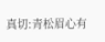真切:青松眉心有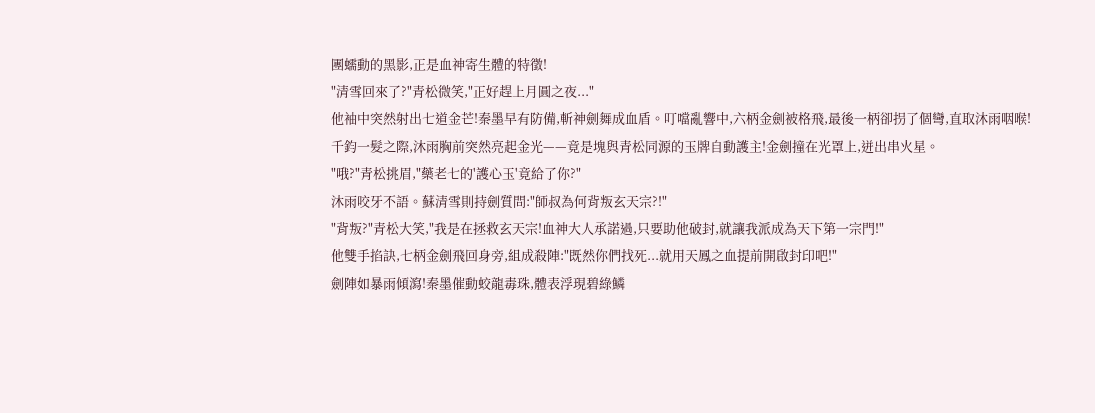團蠕動的黑影,正是血神寄生體的特徵!
"清雪回來了?"青松微笑,"正好趕上月圓之夜..."
他袖中突然射出七道金芒!秦墨早有防備,斬神劍舞成血盾。叮噹亂響中,六柄金劍被格飛,最後一柄卻拐了個彎,直取沐雨咽喉!
千鈞一髮之際,沐雨胸前突然亮起金光——竟是塊與青松同源的玉牌自動護主!金劍撞在光罩上,迸出串火星。
"哦?"青松挑眉,"藥老七的'護心玉'竟給了你?"
沐雨咬牙不語。蘇清雪則持劍質問:"師叔為何背叛玄天宗?!"
"背叛?"青松大笑,"我是在拯救玄天宗!血神大人承諾過,只要助他破封,就讓我派成為天下第一宗門!"
他雙手掐訣,七柄金劍飛回身旁,組成殺陣:"既然你們找死...就用天鳳之血提前開啟封印吧!"
劍陣如暴雨傾瀉!秦墨催動蛟龍毒珠,體表浮現碧綠鱗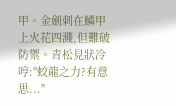甲。金劍刺在鱗甲上火花四濺,但難破防禦。青松見狀冷哼:"蛟龍之力?有意思..."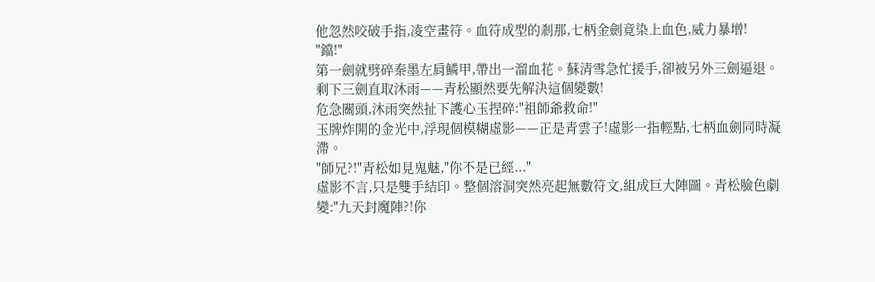他忽然咬破手指,凌空畫符。血符成型的剎那,七柄金劍竟染上血色,威力暴增!
"鐺!"
第一劍就劈碎秦墨左肩鱗甲,帶出一溜血花。蘇清雪急忙援手,卻被另外三劍逼退。剩下三劍直取沐雨——青松顯然要先解決這個變數!
危急關頭,沐雨突然扯下護心玉捏碎:"祖師爺救命!"
玉牌炸開的金光中,浮現個模糊虛影——正是青雲子!虛影一指輕點,七柄血劍同時凝滯。
"師兄?!"青松如見鬼魅,"你不是已經..."
虛影不言,只是雙手結印。整個溶洞突然亮起無數符文,組成巨大陣圖。青松臉色劇變:"九天封魔陣?!你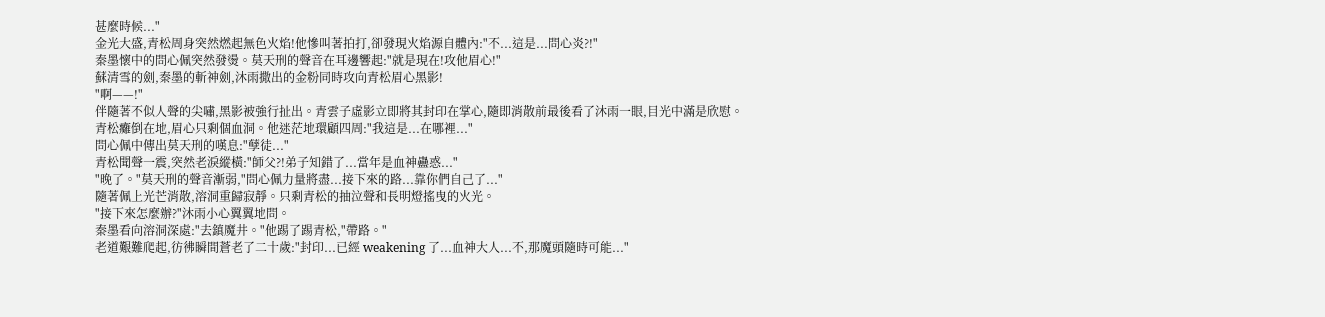甚麼時候..."
金光大盛,青松周身突然燃起無色火焰!他慘叫著拍打,卻發現火焰源自體內:"不...這是...問心炎?!"
秦墨懷中的問心佩突然發燙。莫天刑的聲音在耳邊響起:"就是現在!攻他眉心!"
蘇清雪的劍,秦墨的斬神劍,沐雨撒出的金粉同時攻向青松眉心黑影!
"啊——!"
伴隨著不似人聲的尖嘯,黑影被強行扯出。青雲子虛影立即將其封印在掌心,隨即消散前最後看了沐雨一眼,目光中滿是欣慰。
青松癱倒在地,眉心只剩個血洞。他迷茫地環顧四周:"我這是...在哪裡..."
問心佩中傳出莫天刑的嘆息:"孽徒..."
青松聞聲一震,突然老淚縱橫:"師父?!弟子知錯了...當年是血神蠱惑..."
"晚了。"莫天刑的聲音漸弱,"問心佩力量將盡...接下來的路...靠你們自己了..."
隨著佩上光芒消散,溶洞重歸寂靜。只剩青松的抽泣聲和長明燈搖曳的火光。
"接下來怎麼辦?"沐雨小心翼翼地問。
秦墨看向溶洞深處:"去鎮魔井。"他踢了踢青松,"帶路。"
老道艱難爬起,彷彿瞬間蒼老了二十歲:"封印...已經 weakening 了...血神大人...不,那魔頭隨時可能..."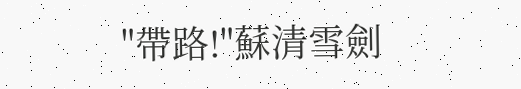"帶路!"蘇清雪劍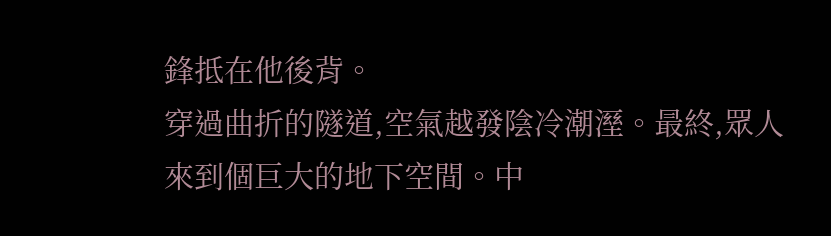鋒抵在他後背。
穿過曲折的隧道,空氣越發陰冷潮溼。最終,眾人來到個巨大的地下空間。中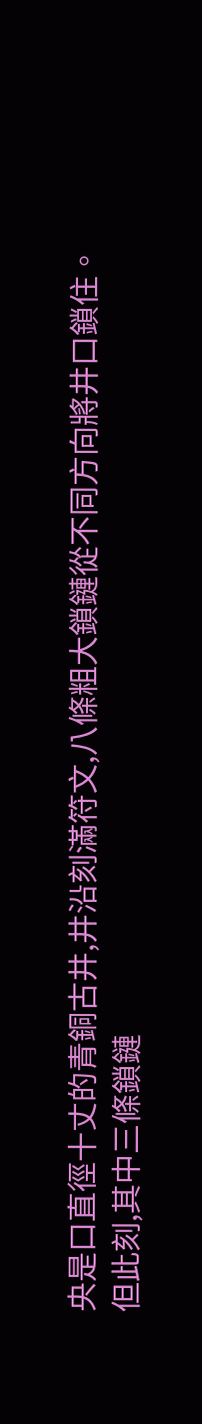央是口直徑十丈的青銅古井,井沿刻滿符文,八條粗大鎖鏈從不同方向將井口鎖住。
但此刻,其中三條鎖鏈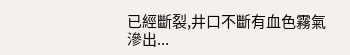已經斷裂,井口不斷有血色霧氣滲出...